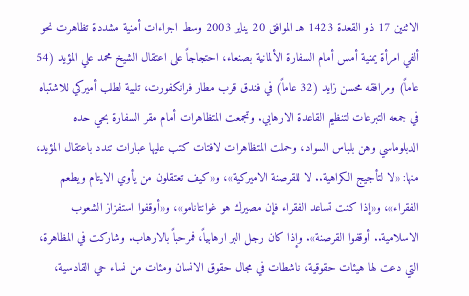الاثنين 17 ذو القعدة 1423 هـ الموافق 20 يناير 2003 وسط اجراءات أمنية مشددة تظاهرت نحو ألفي امرأة يمنية أمس أمام السفارة الألمانية بصنعاء، احتجاجاً على اعتقال الشيخ محمد علي المؤيد (54 عاماً) ومرافقه محسن زايد (32 عاماً) في فندق قرب مطار فرانكفورت، تلبية لطلب أميركي للاشتباه في جمعه التبرعات لتنظيم القاعدة الارهابي. وتجمعت المتظاهرات أمام مقر السفارة بحي حده الدبلوماسي وهن بلباس السواد، وحملت المتظاهرات لافتات كتب عليها عبارات تندد باعتقال المؤيد، منها: «لا لتأجيج الكراهية.. لا للقرصنة الاميركية»، و«كيف تعتقلون من يأوي الايتام ويطعم الفقراء»، و«إذا كنت تساعد الفقراء فإن مصيرك هو غوانتانامو»، و«أوقفوا استفزاز الشعوب الاسلامية.. أوقفوا القرصنة». وإذا كان رجل البر ارهابياً، فمرحباً بالارهاب. وشاركت في المظاهرة، التي دعت لها هيئات حقوقية، ناشطات في مجال حقوق الانسان ومئات من نساء حي القادسية،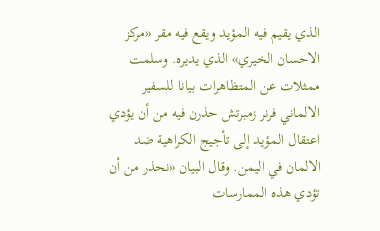الذي يقيم فيه المؤيد ويقع فيه مقر «مركز الاحسان الخيري» الذي يديره. وسلمت ممثلات عن المتظاهرات بيانا للسفير الالماني فرنر زمبرتش حذرن فيه من أن يؤدي اعتقال المؤيد إلى تأجيج الكراهية ضد الالمان في اليمن. وقال البيان «نحذر من أن تؤدي هذه الممارسات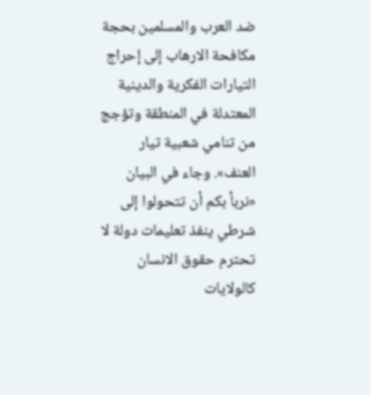ضد العرب والمسلمين بحجة مكافحة الارهاب إلى إحراج التيارات الفكرية والدينية المعتدلة في المنطقة وتؤجج من تنامي شعبية تيار العنف». وجاء في البيان «نربأ بكم أن تتحولوا إلى شرطي ينفذ تعليمات دولة لا تحترم حقوق الانسان كالولايات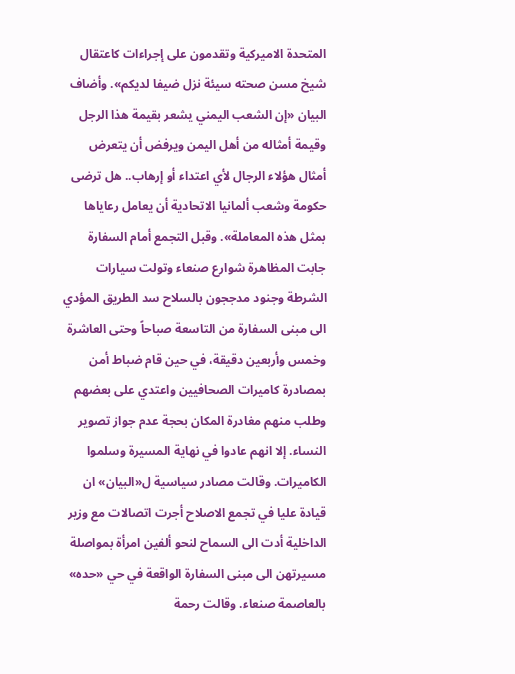المتحدة الاميركية وتقدمون على إجراءات كاعتقال شيخ مسن صحته سيئة نزل ضيفا لديكم». وأضاف البيان «إن الشعب اليمني يشعر بقيمة هذا الرجل وقيمة أمثاله من أهل اليمن ويرفض أن يتعرض أمثال هؤلاء الرجال لأي اعتداء أو إرهاب.. هل ترضى حكومة وشعب ألمانيا الاتحادية أن يعامل رعاياها بمثل هذه المعاملة». وقبل التجمع أمام السفارة جابت المظاهرة شوارع صنعاء وتولت سيارات الشرطة وجنود مدججون بالسلاح سد الطريق المؤدي الى مبنى السفارة من التاسعة صباحاً وحتى العاشرة وخمس وأربعين دقيقة، في حين قام ضباط أمن بمصادرة كاميرات الصحافيين واعتدي على بعضهم وطلب منهم مغادرة المكان بحجة عدم جواز تصوير النساء. إلا انهم عادوا في نهاية المسيرة وسلموا الكاميرات. وقالت مصادر سياسية ل«البيان» ان قيادة عليا في تجمع الاصلاح أجرت اتصالات مع وزير الداخلية أدت الى السماح لنحو ألفين امرأة بمواصلة مسيرتهن الى مبنى السفارة الواقعة في حي «حده» بالعاصمة صنعاء. وقالت رحمة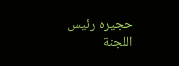حجيره رئيس اللجنة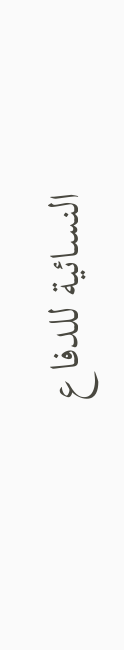النسائية للدفاع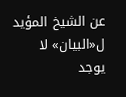عن الشيخ المؤيد ل«البيان» لا يوجد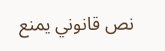نص قانوني يمنع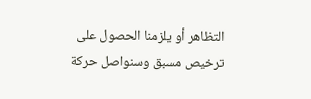التظاهر أو يلزمنا الحصول على ترخيص مسبق وسنواصل حركة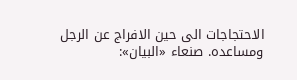الاحتجاجات الى حين الافراج عن الرجل ومساعده. صنعاء «البيان»: